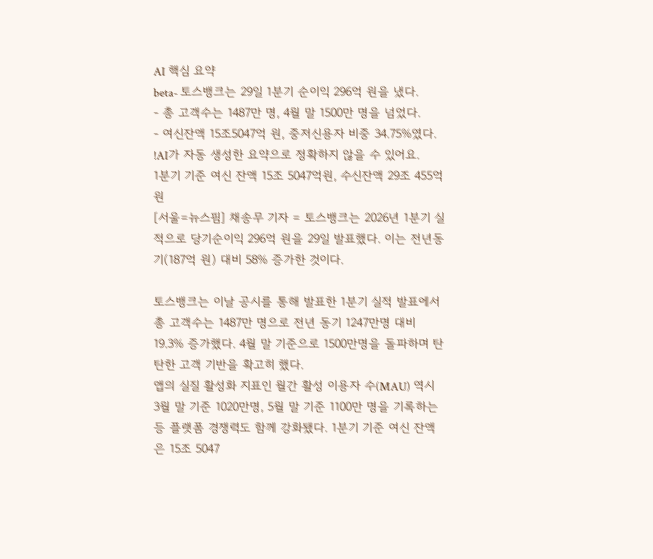AI 핵심 요약
beta- 토스뱅크는 29일 1분기 순이익 296억 원을 냈다.
- 총 고객수는 1487만 명, 4월 말 1500만 명을 넘었다.
- 여신잔액 15조5047억 원, 중저신용자 비중 34.75%였다.
!AI가 자동 생성한 요약으로 정확하지 않을 수 있어요.
1분기 기준 여신 잔액 15조 5047억원, 수신잔액 29조 455억원
[서울=뉴스핌] 채송무 기자 = 토스뱅크는 2026년 1분기 실적으로 당기순이익 296억 원을 29일 발표했다. 이는 전년동기(187억 원) 대비 58% 증가한 것이다.

토스뱅크는 이날 공시를 통해 발표한 1분기 실적 발표에서 총 고객수는 1487만 명으로 전년 동기 1247만명 대비 19.3% 증가했다. 4월 말 기준으로 1500만명을 돌파하며 탄탄한 고객 기반을 확고히 했다.
앱의 실질 활성화 지표인 월간 활성 이용자 수(MAU) 역시 3월 말 기준 1020만명, 5월 말 기준 1100만 명을 기록하는 등 플랫폼 경쟁력도 함께 강화됐다. 1분기 기준 여신 잔액은 15조 5047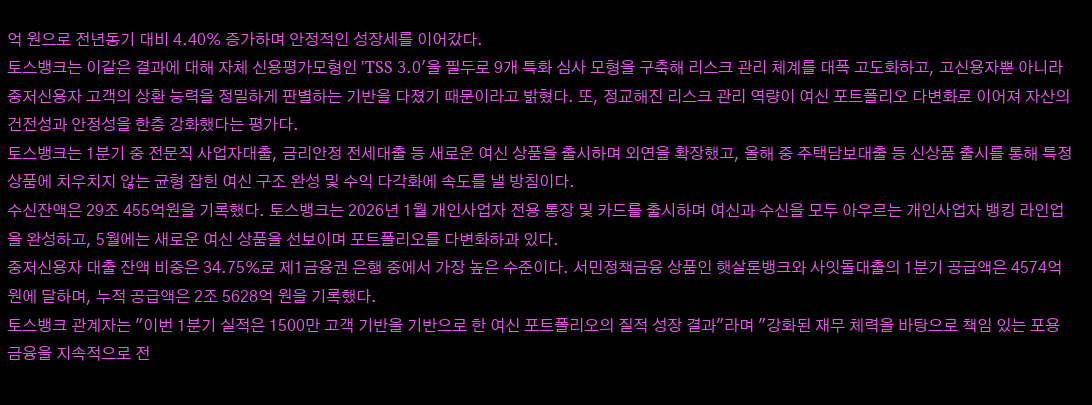억 원으로 전년동기 대비 4.40% 증가하며 안정적인 성장세를 이어갔다.
토스뱅크는 이같은 결과에 대해 자체 신용평가모형인 'TSS 3.0'을 필두로 9개 특화 심사 모형을 구축해 리스크 관리 체계를 대폭 고도화하고, 고신용자뿐 아니라 중저신용자 고객의 상환 능력을 정밀하게 판별하는 기반을 다졌기 때문이라고 밝혔다. 또, 정교해진 리스크 관리 역량이 여신 포트폴리오 다변화로 이어져 자산의 건전성과 안정성을 한층 강화했다는 평가다.
토스뱅크는 1분기 중 전문직 사업자대출, 금리안정 전세대출 등 새로운 여신 상품을 출시하며 외연을 확장했고, 올해 중 주택담보대출 등 신상품 출시를 통해 특정 상품에 치우치지 않는 균형 잡힌 여신 구조 완성 및 수익 다각화에 속도를 낼 방침이다.
수신잔액은 29조 455억원을 기록했다. 토스뱅크는 2026년 1월 개인사업자 전용 통장 및 카드를 출시하며 여신과 수신을 모두 아우르는 개인사업자 뱅킹 라인업을 완성하고, 5월에는 새로운 여신 상품을 선보이며 포트폴리오를 다변화하과 있다.
중저신용자 대출 잔액 비중은 34.75%로 제1금융권 은행 중에서 가장 높은 수준이다. 서민정책금융 상품인 햇살론뱅크와 사잇돌대출의 1분기 공급액은 4574억 원에 달하며, 누적 공급액은 2조 5628억 원을 기록했다.
토스뱅크 관계자는 "이번 1분기 실적은 1500만 고객 기반을 기반으로 한 여신 포트폴리오의 질적 성장 결과"라며 "강화된 재무 체력을 바탕으로 책임 있는 포용금융을 지속적으로 전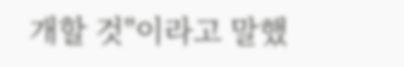개할 것"이라고 말했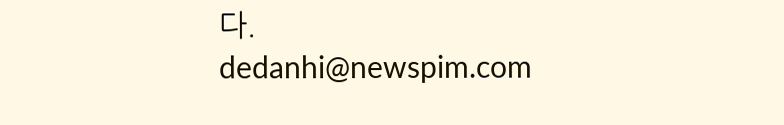다.
dedanhi@newspim.com